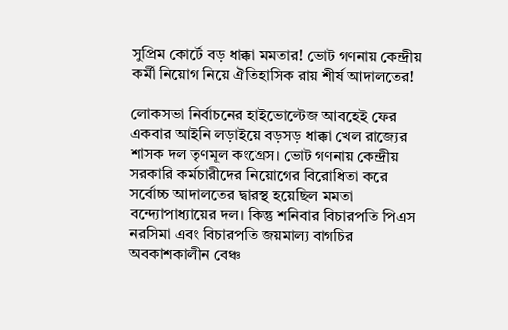সুপ্রিম কোর্টে বড় ধাক্কা মমতার! ভোট গণনায় কেন্দ্রীয় কর্মী নিয়োগ নিয়ে ঐতিহাসিক রায় শীর্ষ আদালতের!

লোকসভা নির্বাচনের হাইভোল্টেজ আবহেই ফের একবার আইনি লড়াইয়ে বড়সড় ধাক্কা খেল রাজ্যের শাসক দল তৃণমূল কংগ্রেস। ভোট গণনায় কেন্দ্রীয় সরকারি কর্মচারীদের নিয়োগের বিরোধিতা করে সর্বোচ্চ আদালতের দ্বারস্থ হয়েছিল মমতা বন্দ্যোপাধ্যায়ের দল। কিন্তু শনিবার বিচারপতি পিএস নরসিমা এবং বিচারপতি জয়মাল্য বাগচির অবকাশকালীন বেঞ্চ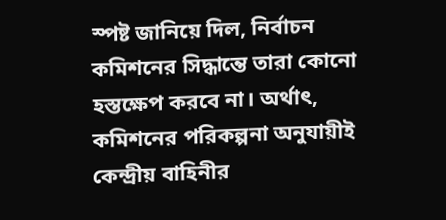স্পষ্ট জানিয়ে দিল, নির্বাচন কমিশনের সিদ্ধান্তে তারা কোনো হস্তক্ষেপ করবে না। অর্থাৎ, কমিশনের পরিকল্পনা অনুযায়ীই কেন্দ্রীয় বাহিনীর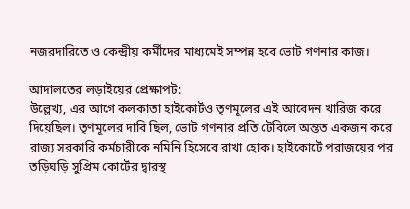নজরদারিতে ও কেন্দ্রীয় কর্মীদের মাধ্যমেই সম্পন্ন হবে ভোট গণনার কাজ।

আদালতের লড়াইয়ের প্রেক্ষাপট:
উল্লেখ্য, এর আগে কলকাতা হাইকোর্টও তৃণমূলের এই আবেদন খারিজ করে দিয়েছিল। তৃণমূলের দাবি ছিল, ভোট গণনার প্রতি টেবিলে অন্তত একজন করে রাজ্য সরকারি কর্মচারীকে নমিনি হিসেবে রাখা হোক। হাইকোর্টে পরাজয়ের পর তড়িঘড়ি সুপ্রিম কোর্টের দ্বারস্থ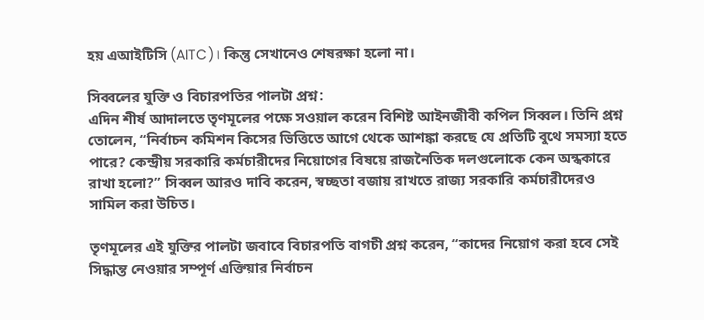হয় এআইটিসি (AITC)। কিন্তু সেখানেও শেষরক্ষা হলো না।

সিব্বলের যুক্তি ও বিচারপতির পালটা প্রশ্ন:
এদিন শীর্ষ আদালতে তৃণমূলের পক্ষে সওয়াল করেন বিশিষ্ট আইনজীবী কপিল সিব্বল। তিনি প্রশ্ন তোলেন, “নির্বাচন কমিশন কিসের ভিত্তিতে আগে থেকে আশঙ্কা করছে যে প্রতিটি বুথে সমস্যা হতে পারে? কেন্দ্রীয় সরকারি কর্মচারীদের নিয়োগের বিষয়ে রাজনৈতিক দলগুলোকে কেন অন্ধকারে রাখা হলো?” সিব্বল আরও দাবি করেন, স্বচ্ছতা বজায় রাখতে রাজ্য সরকারি কর্মচারীদেরও সামিল করা উচিত।

তৃণমূলের এই যুক্তির পালটা জবাবে বিচারপতি বাগচী প্রশ্ন করেন, “কাদের নিয়োগ করা হবে সেই সিদ্ধান্ত নেওয়ার সম্পূর্ণ এক্তিয়ার নির্বাচন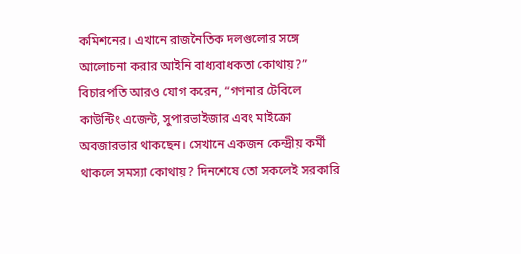কমিশনের। এখানে রাজনৈতিক দলগুলোর সঙ্গে আলোচনা করার আইনি বাধ্যবাধকতা কোথায়?” বিচারপতি আরও যোগ করেন, “গণনার টেবিলে কাউন্টিং এজেন্ট, সুপারভাইজার এবং মাইক্রো অবজারভার থাকছেন। সেখানে একজন কেন্দ্রীয় কর্মী থাকলে সমস্যা কোথায়? দিনশেষে তো সকলেই সরকারি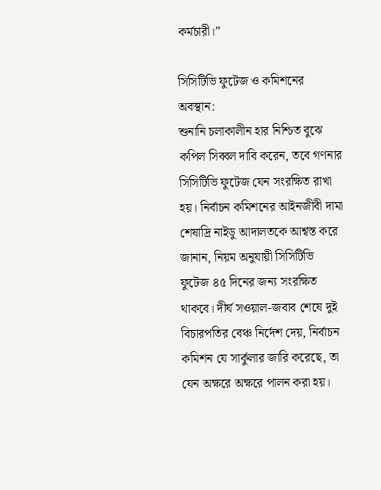কর্মচারী।”

সিসিটিভি ফুটেজ ও কমিশনের অবস্থান:
শুনানি চলাকালীন হার নিশ্চিত বুঝে কপিল সিব্বল দাবি করেন, তবে গণনার সিসিটিভি ফুটেজ যেন সংরক্ষিত রাখা হয়। নির্বাচন কমিশনের আইনজীবী দামা শেষাদ্রি নাইডু আদালতকে আশ্বস্ত করে জানান, নিয়ম অনুযায়ী সিসিটিভি ফুটেজ ৪৫ দিনের জন্য সংরক্ষিত থাকবে। দীর্ঘ সওয়াল-জবাব শেষে দুই বিচারপতির বেঞ্চ নির্দেশ দেয়, নির্বাচন কমিশন যে সার্কুলার জারি করেছে, তা যেন অক্ষরে অক্ষরে পালন করা হয়।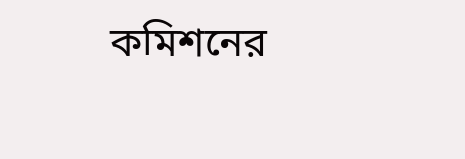কমিশনের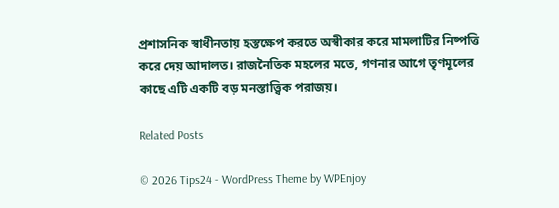প্রশাসনিক স্বাধীনতায় হস্তক্ষেপ করতে অস্বীকার করে মামলাটির নিষ্পত্তি করে দেয় আদালত। রাজনৈতিক মহলের মতে, গণনার আগে তৃণমূলের কাছে এটি একটি বড় মনস্তাত্ত্বিক পরাজয়।

Related Posts

© 2026 Tips24 - WordPress Theme by WPEnjoy